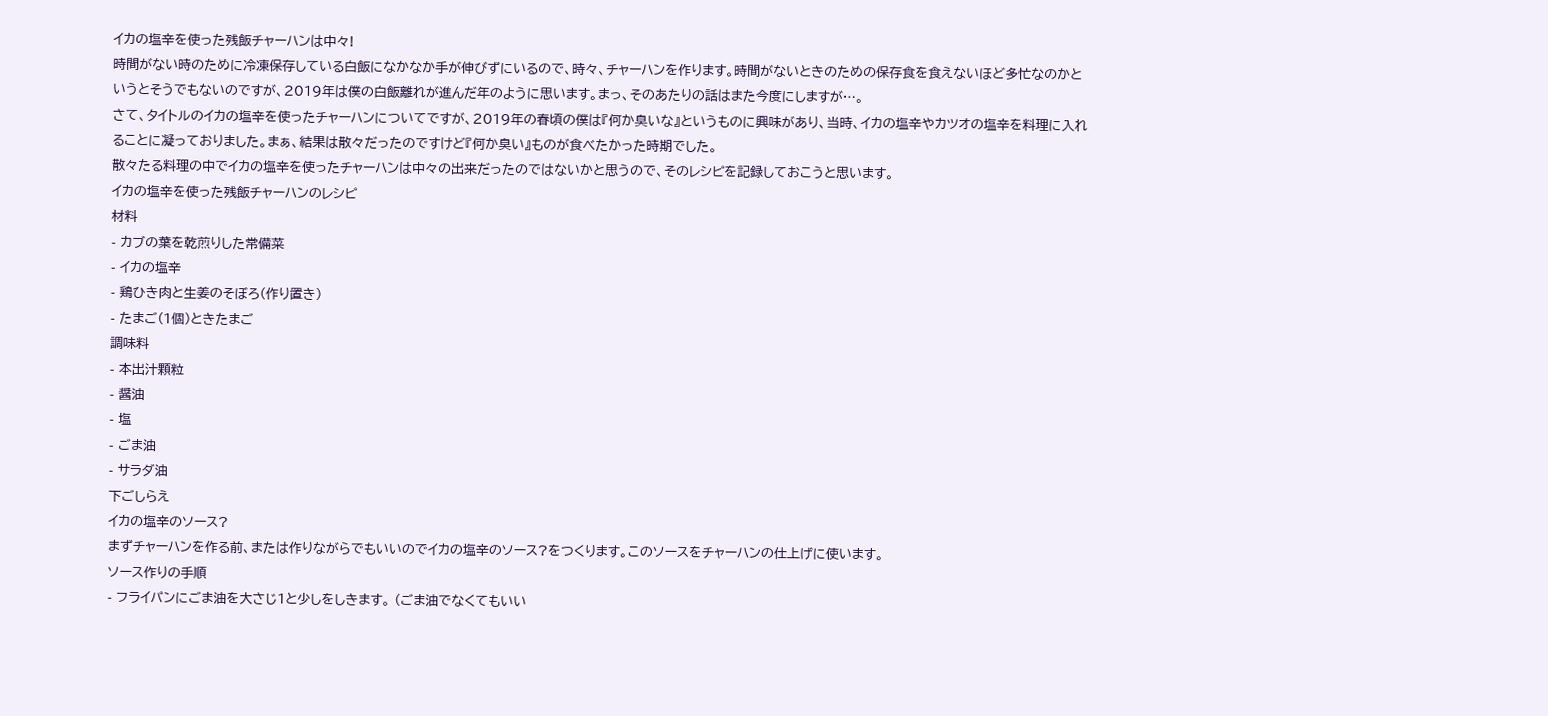イカの塩辛を使った残飯チャーハンは中々!
時間がない時のために冷凍保存している白飯になかなか手が伸びずにいるので、時々、チャーハンを作ります。時間がないときのための保存食を食えないほど多忙なのかというとそうでもないのですが、2019年は僕の白飯離れが進んだ年のように思います。まっ、そのあたりの話はまた今度にしますが…。
さて、タイトルのイカの塩辛を使ったチャーハンについてですが、2019年の春頃の僕は『何か臭いな』というものに興味があり、当時、イカの塩辛やカツオの塩辛を料理に入れることに凝っておりました。まぁ、結果は散々だったのですけど『何か臭い』ものが食べたかった時期でした。
散々たる料理の中でイカの塩辛を使ったチャーハンは中々の出来だったのではないかと思うので、そのレシピを記録しておこうと思います。
イカの塩辛を使った残飯チャーハンのレシピ
材料
- カブの葉を乾煎りした常備菜
- イカの塩辛
- 鶏ひき肉と生姜のそぼろ(作り置き)
- たまご(1個)ときたまご
調味料
- 本出汁顆粒
- 醤油
- 塩
- ごま油
- サラダ油
下ごしらえ
イカの塩辛のソース?
まずチャーハンを作る前、または作りながらでもいいのでイカの塩辛のソース?をつくります。このソースをチャーハンの仕上げに使います。
ソース作りの手順
- フライパンにごま油を大さじ1と少しをしきます。 (ごま油でなくてもいい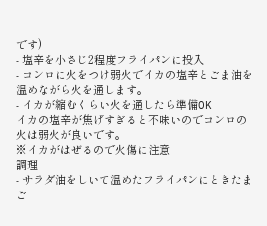です)
- 塩辛を小さじ2程度フライパンに投入
- コンロに火をつけ弱火でイカの塩辛とごま油を温めながら火を通します。
- イカが縮むくらい火を通したら準備OK
イカの塩辛が焦げすぎると不味いのでコンロの火は弱火が良いです。
※イカがはぜるので火傷に注意
調理
- サラダ油をしいて温めたフライパンにときたまご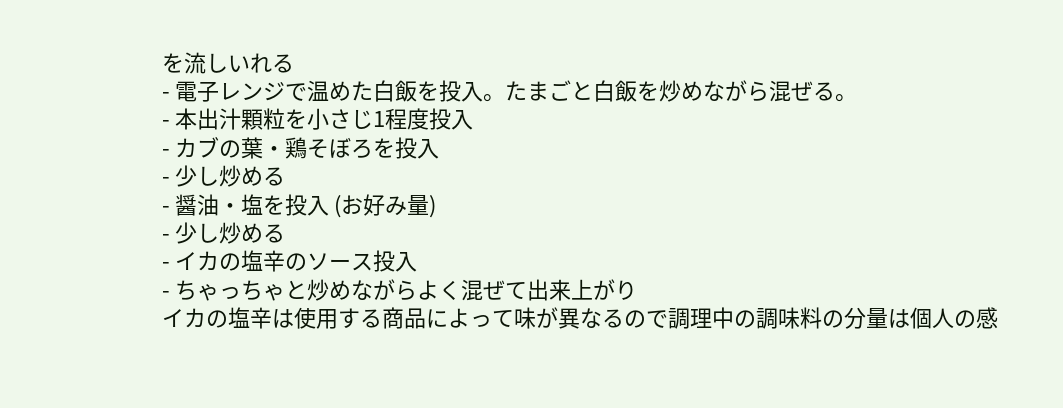を流しいれる
- 電子レンジで温めた白飯を投入。たまごと白飯を炒めながら混ぜる。
- 本出汁顆粒を小さじ1程度投入
- カブの葉・鶏そぼろを投入
- 少し炒める
- 醤油・塩を投入 (お好み量)
- 少し炒める
- イカの塩辛のソース投入
- ちゃっちゃと炒めながらよく混ぜて出来上がり
イカの塩辛は使用する商品によって味が異なるので調理中の調味料の分量は個人の感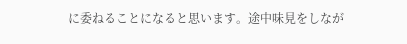に委ねることになると思います。途中味見をしなが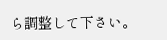ら調整して下さい。